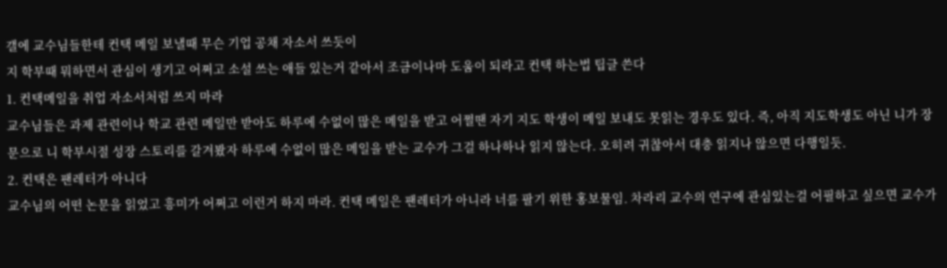갤에 교수님들한테 컨택 메일 보낼때 무슨 기업 공채 자소서 쓰듯이
지 학부때 뭐하면서 관심이 생기고 어쩌고 소설 쓰는 애들 있는거 같아서 조금이나마 도움이 되라고 컨택 하는법 팁글 쓴다
1. 컨택메일을 취업 자소서처럼 쓰지 마라
교수님들은 과제 관련이나 학교 관련 메일만 받아도 하루에 수없이 많은 메일을 받고 어쩔땐 자기 지도 학생이 메일 보내도 못읽는 경우도 있다. 즉, 아직 지도학생도 아닌 니가 장문으로 니 학부시절 성장 스토리를 갈겨봤자 하루에 수없이 많은 메일을 받는 교수가 그걸 하나하나 읽지 않는다. 오히려 귀찮아서 대충 읽지나 않으면 다행일듯.
2. 컨택은 팬레터가 아니다
교수님의 어떤 논문을 읽었고 흥미가 어쩌고 이런거 하지 마라. 컨택 메일은 팬레터가 아니라 너를 팔기 위한 홍보물임. 차라리 교수의 연구에 관심있는걸 어필하고 싶으면 교수가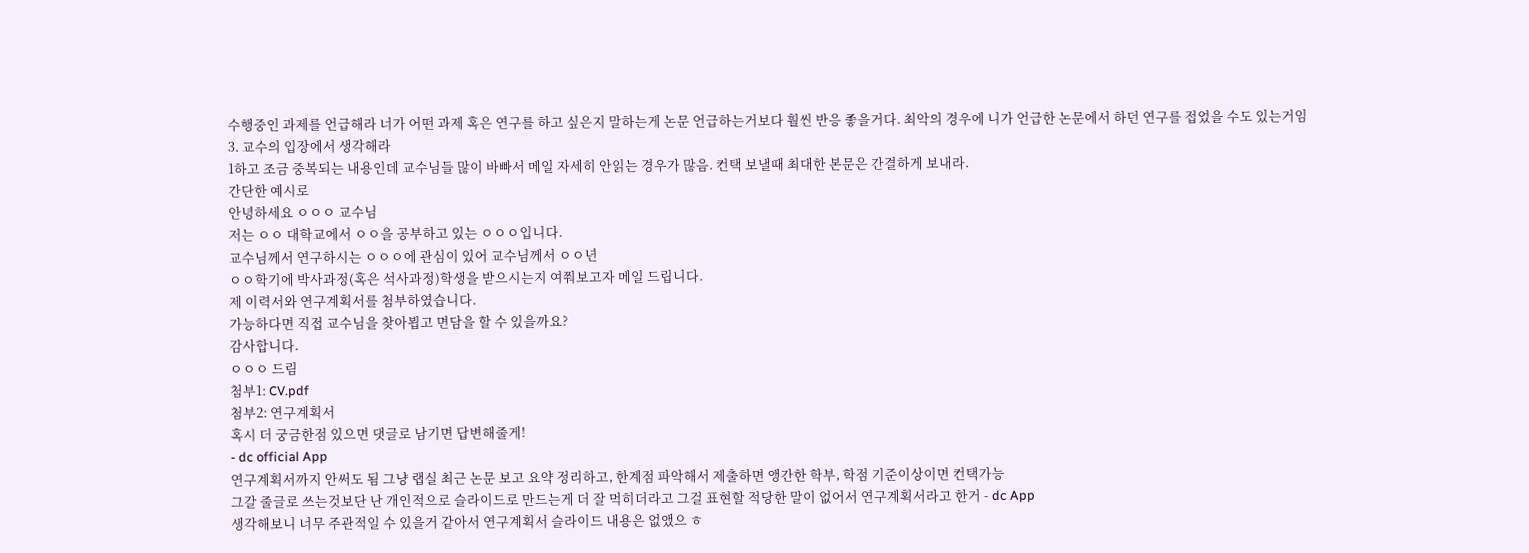수행중인 과제를 언급해라 너가 어떤 과제 혹은 연구를 하고 싶은지 말하는게 논문 언급하는거보다 훨씬 반응 좋을거다. 최악의 경우에 니가 언급한 논문에서 하던 연구를 접었을 수도 있는거임
3. 교수의 입장에서 생각해라
1하고 조금 중복되는 내용인데 교수님들 많이 바빠서 메일 자세히 안읽는 경우가 많음. 컨택 보낼때 최대한 본문은 간결하게 보내라.
간단한 예시로
안녕하세요 ㅇㅇㅇ 교수님
저는 ㅇㅇ 대학교에서 ㅇㅇ을 공부하고 있는 ㅇㅇㅇ입니다.
교수님께서 연구하시는 ㅇㅇㅇ에 관심이 있어 교수님께서 ㅇㅇ년
ㅇㅇ학기에 박사과정(혹은 석사과정)학생을 받으시는지 여쭤보고자 메일 드립니다.
제 이력서와 연구계획서를 첨부하였습니다.
가능하다면 직접 교수님을 찾아뵙고 면담을 할 수 있을까요?
감사합니다.
ㅇㅇㅇ 드림
첨부1: CV.pdf
첨부2: 연구계획서
혹시 더 궁금한점 있으면 댓글로 남기면 답변해줄게!
- dc official App
연구계획서까지 안써도 됨 그냥 랩실 최근 논문 보고 요약 정리하고, 한계점 파악해서 제출하면 앵간한 학부, 학점 기준이상이면 컨택가능
그갈 줄글로 쓰는것보단 난 개인적으로 슬라이드로 만드는게 더 잘 먹히더라고 그걸 표현할 적당한 말이 없어서 연구계획서라고 한거 - dc App
생각해보니 너무 주관적일 수 있을거 같아서 연구계획서 슬라이드 내용은 없앴으 ㅎ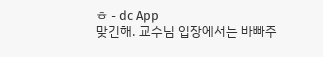ㅎ - dc App
맞긴해. 교수님 입장에서는 바빠주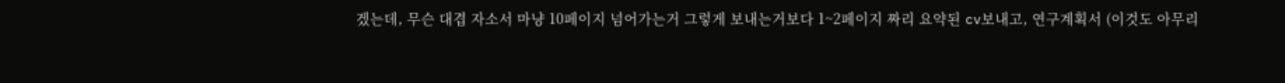겠는데, 무슨 대겹 자소서 마냥 10페이지 넘어가는거 그렇게 보내는거보다 1~2페이지 짜리 요약된 cv보내고, 연구계획서 (이것도 아무리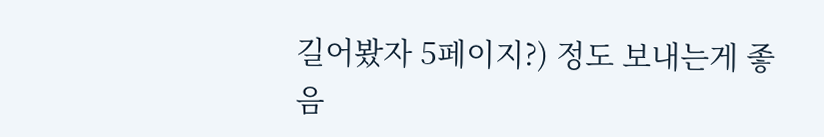길어봤자 5페이지?) 정도 보내는게 좋음